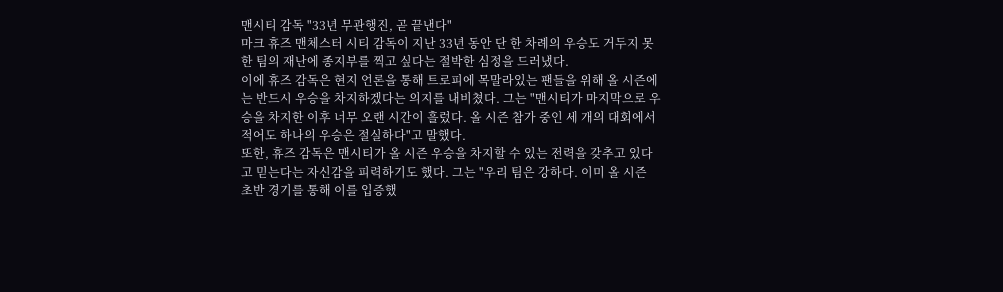맨시티 감독 "33년 무관행진, 곧 끝낸다"
마크 휴즈 맨체스터 시티 감독이 지난 33년 동안 단 한 차례의 우승도 거두지 못한 팀의 재난에 종지부를 찍고 싶다는 절박한 심정을 드러냈다.
이에 휴즈 감독은 현지 언론을 통해 트로피에 목말라있는 팬들을 위해 올 시즌에는 반드시 우승을 차지하겠다는 의지를 내비쳤다. 그는 "맨시티가 마지막으로 우승을 차지한 이후 너무 오랜 시간이 흘렀다. 올 시즌 참가 중인 세 개의 대회에서 적어도 하나의 우승은 절실하다"고 말했다.
또한, 휴즈 감독은 맨시티가 올 시즌 우승을 차지할 수 있는 전력을 갖추고 있다고 믿는다는 자신감을 피력하기도 했다. 그는 "우리 팀은 강하다. 이미 올 시즌 초반 경기를 통해 이를 입증했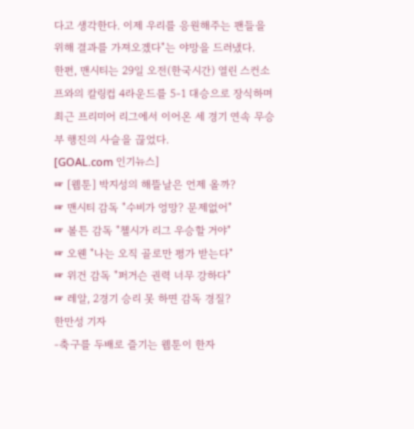다고 생각한다. 이제 우리를 응원해주는 팬들을 위해 결과를 가져오겠다"는 야망을 드러냈다.
한편, 맨시티는 29일 오전(한국시간) 열린 스컨소프와의 칼링컵 4라운드를 5-1 대승으로 장식하며 최근 프리미어 리그에서 이어온 세 경기 연속 무승부 행진의 사슬을 끊었다.
[GOAL.com 인기뉴스]
☞ [웹툰] 박지성의 해뜰날은 언제 올까?
☞ 맨시티 감독 "수비가 엉망? 문제없어"
☞ 볼튼 감독 "첼시가 리그 우승할 거야"
☞ 오웬 "나는 오직 골로만 평가 받는다"
☞ 위건 감독 "퍼거슨 권력 너무 강하다"
☞ 레알, 2경기 승리 못 하면 감독 경질?
한만성 기자
-축구를 두배로 즐기는 웹툰이 한자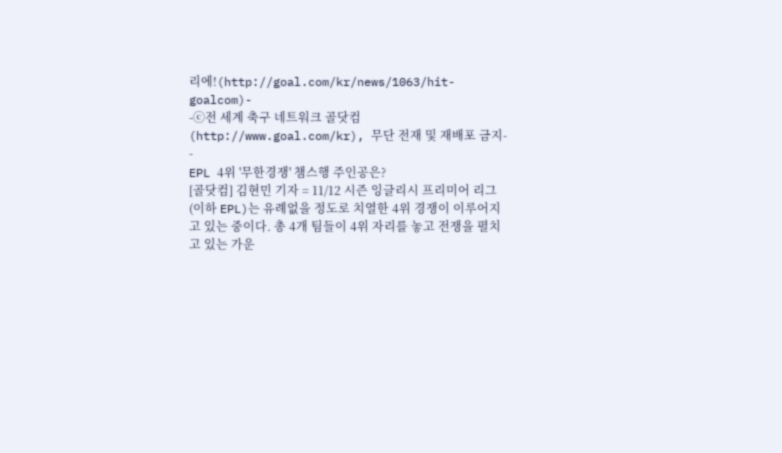리에!(http://goal.com/kr/news/1063/hit-goalcom)-
-ⓒ전 세계 축구 네트워크 골닷컴 (http://www.goal.com/kr), 무단 전재 및 재배포 금지-
-
EPL 4위 '무한경쟁' 챔스행 주인공은?
[골닷컴] 김현민 기자 = 11/12 시즌 잉글리시 프리미어 리그(이하 EPL)는 유례없을 정도로 치열한 4위 경쟁이 이루어지고 있는 중이다. 총 4개 팀들이 4위 자리를 놓고 전쟁을 펼치고 있는 가운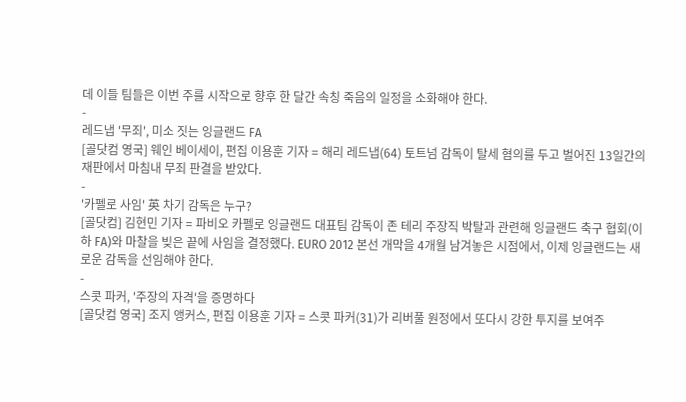데 이들 팀들은 이번 주를 시작으로 향후 한 달간 속칭 죽음의 일정을 소화해야 한다.
-
레드냅 '무죄', 미소 짓는 잉글랜드 FA
[골닷컴 영국] 웨인 베이세이, 편집 이용훈 기자 = 해리 레드냅(64) 토트넘 감독이 탈세 혐의를 두고 벌어진 13일간의 재판에서 마침내 무죄 판결을 받았다.
-
'카펠로 사임' 英 차기 감독은 누구?
[골닷컴] 김현민 기자 = 파비오 카펠로 잉글랜드 대표팀 감독이 존 테리 주장직 박탈과 관련해 잉글랜드 축구 협회(이하 FA)와 마찰을 빚은 끝에 사임을 결정했다. EURO 2012 본선 개막을 4개월 남겨놓은 시점에서, 이제 잉글랜드는 새로운 감독을 선임해야 한다.
-
스콧 파커, '주장의 자격'을 증명하다
[골닷컴 영국] 조지 앵커스, 편집 이용훈 기자 = 스콧 파커(31)가 리버풀 원정에서 또다시 강한 투지를 보여주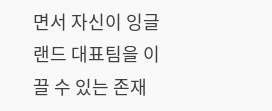면서 자신이 잉글랜드 대표팀을 이끌 수 있는 존재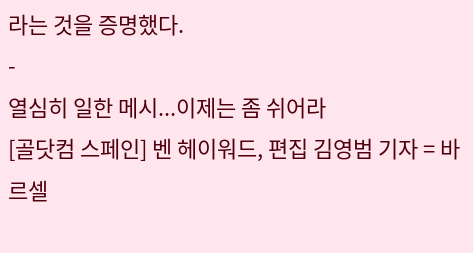라는 것을 증명했다.
-
열심히 일한 메시...이제는 좀 쉬어라
[골닷컴 스페인] 벤 헤이워드, 편집 김영범 기자 = 바르셀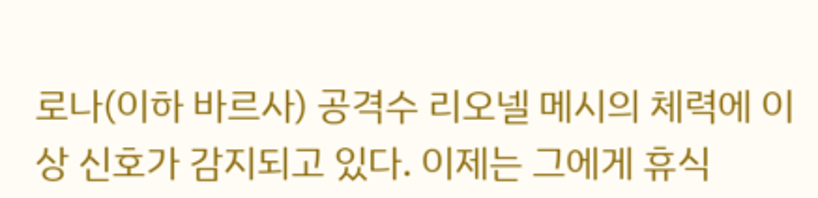로나(이하 바르사) 공격수 리오넬 메시의 체력에 이상 신호가 감지되고 있다. 이제는 그에게 휴식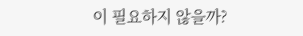이 필요하지 않을까?